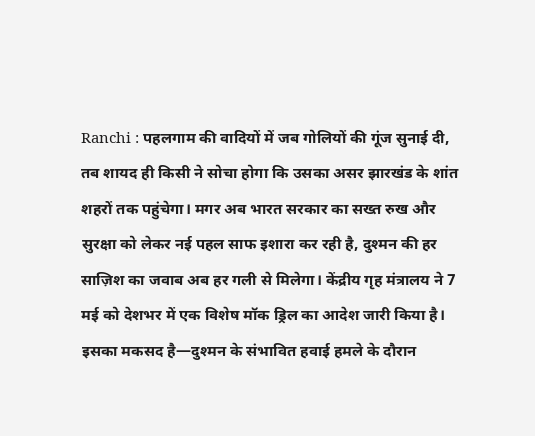Ranchi : पहलगाम की वादियों में जब गोलियों की गूंज सुनाई दी, तब शायद ही किसी ने सोचा होगा कि उसका असर झारखंड के शांत शहरों तक पहुंचेगा। मगर अब भारत सरकार का सख्त रुख और सुरक्षा को लेकर नई पहल साफ इशारा कर रही है, दुश्मन की हर साज़िश का जवाब अब हर गली से मिलेगा। केंद्रीय गृह मंत्रालय ने 7 मई को देशभर में एक विशेष मॉक ड्रिल का आदेश जारी किया है। इसका मकसद है—दुश्मन के संभावित हवाई हमले के दौरान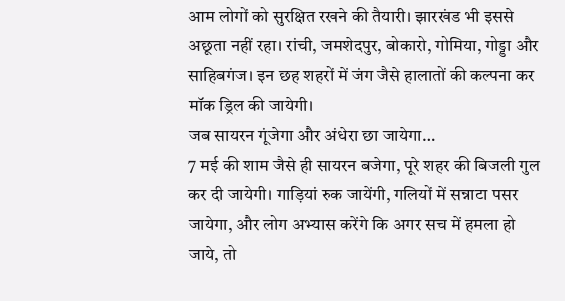आम लोगों को सुरक्षित रखने की तैयारी। झारखंड भी इससे अछूता नहीं रहा। रांची, जमशेदपुर, बोकारो, गोमिया, गोड्डा और साहिबगंज। इन छह शहरों में जंग जैसे हालातों की कल्पना कर मॉक ड्रिल की जायेगी।
जब सायरन गूंजेगा और अंधेरा छा जायेगा…
7 मई की शाम जैसे ही सायरन बजेगा, पूरे शहर की बिजली गुल कर दी जायेगी। गाड़ियां रुक जायेंगी, गलियों में सन्नाटा पसर जायेगा, और लोग अभ्यास करेंगे कि अगर सच में हमला हो जाये, तो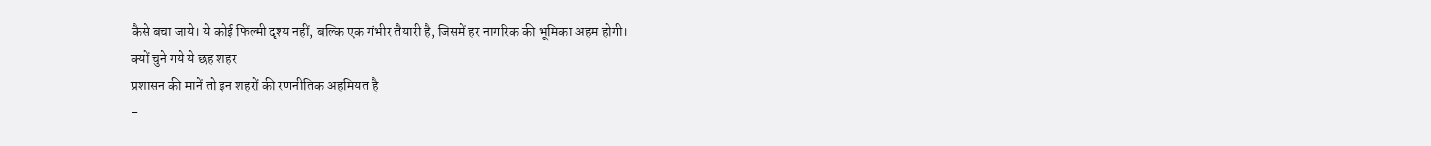कैसे बचा जाये। ये कोई फिल्मी दृश्य नहीं, बल्कि एक गंभीर तैयारी है, जिसमें हर नागरिक की भूमिका अहम होगी।
क्यों चुने गये ये छह शहर
प्रशासन की मानें तो इन शहरों की रणनीतिक अहमियत है
-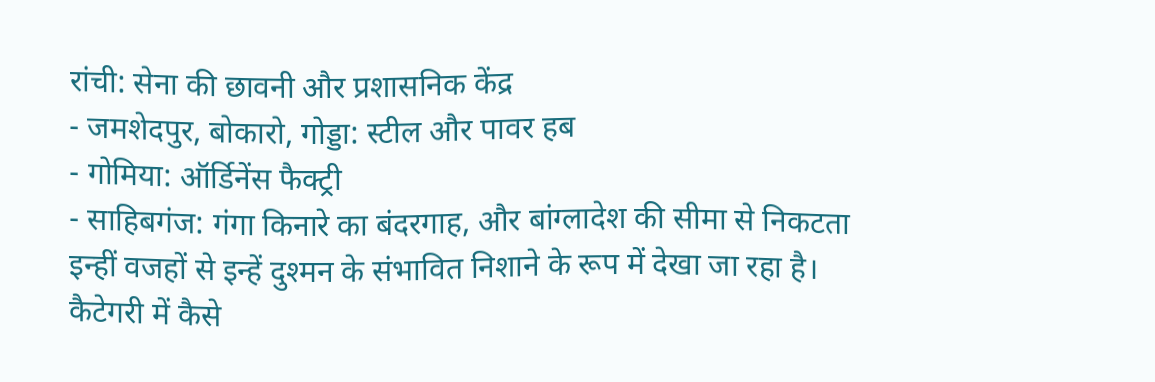रांची: सेना की छावनी और प्रशासनिक केंद्र
- जमशेदपुर, बोकारो, गोड्डा: स्टील और पावर हब
- गोमिया: ऑर्डिनेंस फैक्ट्री
- साहिबगंज: गंगा किनारे का बंदरगाह, और बांग्लादेश की सीमा से निकटता
इन्हीं वजहों से इन्हें दुश्मन के संभावित निशाने के रूप में देखा जा रहा है।
कैटेगरी में कैसे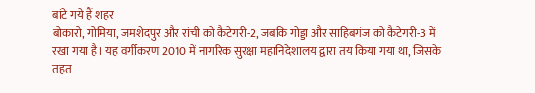बांटे गये हैं शहर
बोकारो, गोमिया, जमशेदपुर और रांची को कैटेगरी-2, जबकि गोड्डा और साहिबगंज को कैटेगरी-3 में रखा गया है। यह वर्गीकरण 2010 में नागरिक सुरक्षा महानिदेशालय द्वारा तय किया गया था, जिसके तहत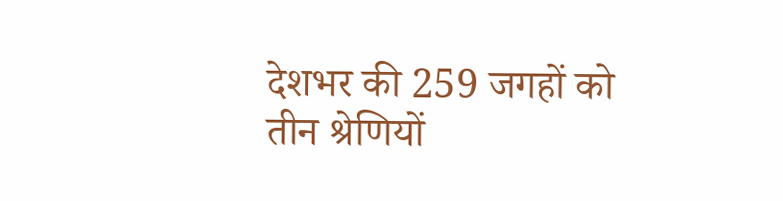देशभर की 259 जगहों को तीन श्रेणियों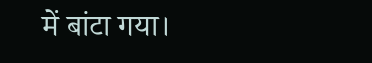में बांटा गया।